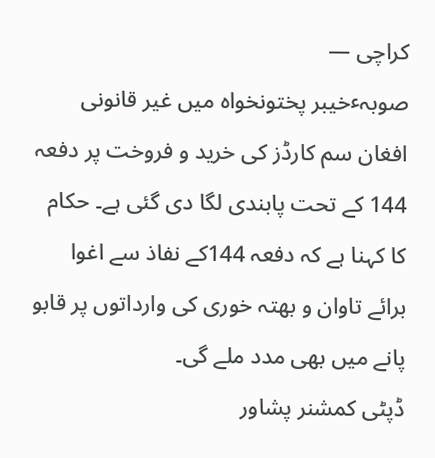کراچی —
صوبہٴخیبر پختونخواہ میں غیر قانونی افغان سم کارڈز کی خرید و فروخت پر دفعہ 144 کے تحت پابندی لگا دی گئی ہے۔ حکام کا کہنا ہے کہ دفعہ 144کے نفاذ سے اغوا برائے تاوان و بھتہ خوری کی وارداتوں پر قابو پانے میں بھی مدد ملے گی۔
ڈپٹی کمشنر پشاور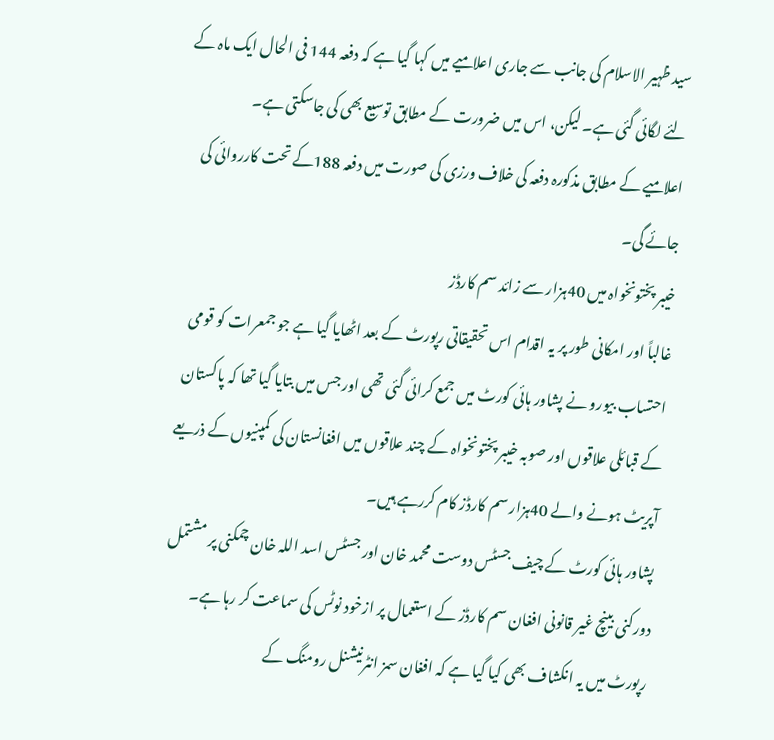سید ظہیر الاسلام کی جانب سے جاری اعلامیے میں کہا گیا ہے کہ دفعہ 144 فی الحال ایک ماہ کے لئے لگائی گئی ہے۔ لیکن، اس میں ضرورت کے مطابق توسیع بھی کی جاسکتی ہے۔
اعلامیے کے مطابق مذکورہ دفعہ کی خلاف ورزی کی صورت میں دفعہ 188کے تحت کارروائی کی جائے گی۔
خیبر پختونخواہ میں 40ہزار سے زائد سم کارڈز
غالباً اور امکانی طور پر یہ اقدام اس تحقیقاتی رپورٹ کے بعد اٹھایا گیا ہے جو جمعرات کو قومی احتساب بیورو نے پشاور ہائی کورٹ میں جمع کرائی گئی تھی اور جس میں بتایا گیا تھا کہ پاکستان کے قبائلی علاقوں اور صوبہ خیبر پختونخواہ کے چند علاقوں میں افغانستان کی کمپنیوں کے ذریعے آپریٹ ہونے والے 40ہزار سم کارڈز کام کررہے ہیں۔
پشاور ہائی کورٹ کے چیف جسٹس دوست محمد خان اور جسٹس اسد اللہ خان چمکنی پر مشتمل دورکنی بینچ غیر قانونی افغان سم کارڈز کے استعمال پر ازخود نوٹس کی سماعت کر رہا ہے۔
رپورٹ میں یہ انکشاف بھی کیا گیا ہے کہ افغان سمز انٹرنیشنل رومنگ کے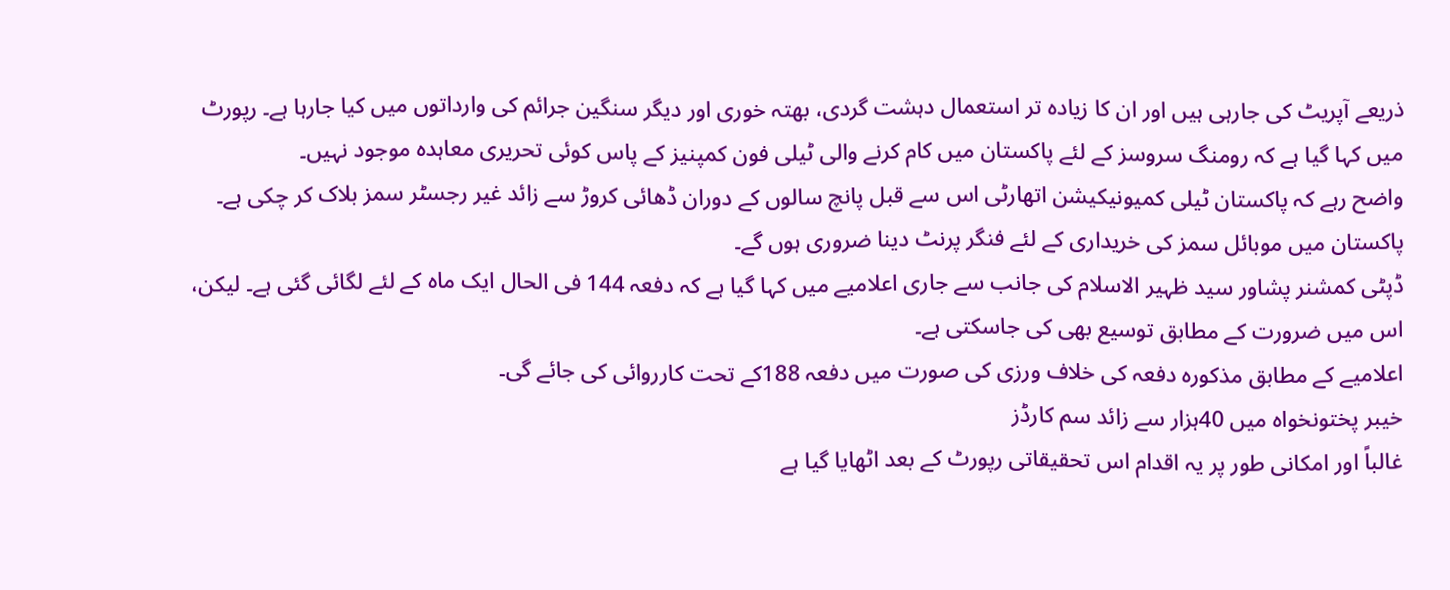ذریعے آپریٹ کی جارہی ہیں اور ان کا زیادہ تر استعمال دہشت گردی، بھتہ خوری اور دیگر سنگین جرائم کی وارداتوں میں کیا جارہا ہے۔ رپورٹ میں کہا گیا ہے کہ رومنگ سروسز کے لئے پاکستان میں کام کرنے والی ٹیلی فون کمپنیز کے پاس کوئی تحریری معاہدہ موجود نہیں۔
واضح رہے کہ پاکستان ٹیلی کمیونیکیشن اتھارٹی اس سے قبل پانچ سالوں کے دوران ڈھائی کروڑ سے زائد غیر رجسٹر سمز بلاک کر چکی ہے۔ پاکستان میں موبائل سمز کی خریداری کے لئے فنگر پرنٹ دینا ضروری ہوں گے۔
ڈپٹی کمشنر پشاور سید ظہیر الاسلام کی جانب سے جاری اعلامیے میں کہا گیا ہے کہ دفعہ 144 فی الحال ایک ماہ کے لئے لگائی گئی ہے۔ لیکن، اس میں ضرورت کے مطابق توسیع بھی کی جاسکتی ہے۔
اعلامیے کے مطابق مذکورہ دفعہ کی خلاف ورزی کی صورت میں دفعہ 188کے تحت کارروائی کی جائے گی۔
خیبر پختونخواہ میں 40ہزار سے زائد سم کارڈز
غالباً اور امکانی طور پر یہ اقدام اس تحقیقاتی رپورٹ کے بعد اٹھایا گیا ہے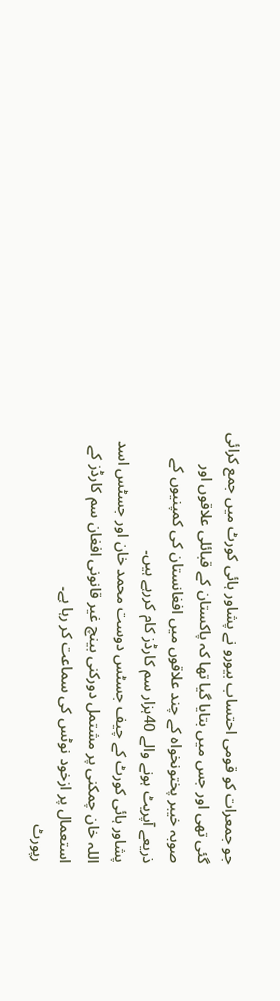جو جمعرات کو قومی احتساب بیورو نے پشاور ہائی کورٹ میں جمع کرائی گئی تھی اور جس میں بتایا گیا تھا کہ پاکستان کے قبائلی علاقوں اور صوبہ خیبر پختونخواہ کے چند علاقوں میں افغانستان کی کمپنیوں کے ذریعے آپریٹ ہونے والے 40ہزار سم کارڈز کام کررہے ہیں۔
پشاور ہائی کورٹ کے چیف جسٹس دوست محمد خان اور جسٹس اسد اللہ خان چمکنی پر مشتمل دورکنی بینچ غیر قانونی افغان سم کارڈز کے استعمال پر ازخود نوٹس کی سماعت کر رہا ہے۔
رپورٹ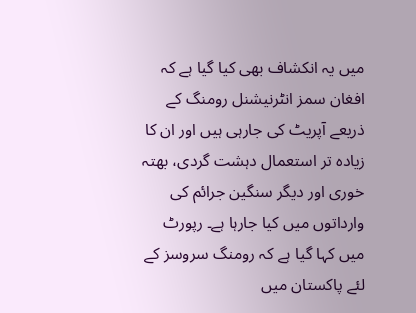میں یہ انکشاف بھی کیا گیا ہے کہ افغان سمز انٹرنیشنل رومنگ کے ذریعے آپریٹ کی جارہی ہیں اور ان کا زیادہ تر استعمال دہشت گردی، بھتہ خوری اور دیگر سنگین جرائم کی وارداتوں میں کیا جارہا ہے۔ رپورٹ میں کہا گیا ہے کہ رومنگ سروسز کے لئے پاکستان میں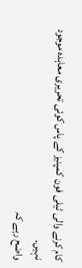کام کرنے والی ٹیلی فون کمپنیز کے پاس کوئی تحریری معاہدہ موجود نہیں۔
واضح رہے کہ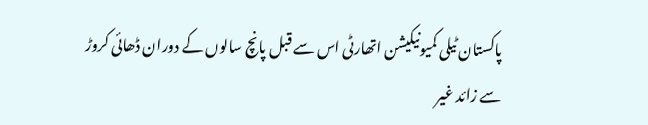پاکستان ٹیلی کمیونیکیشن اتھارٹی اس سے قبل پانچ سالوں کے دوران ڈھائی کروڑ سے زائد غیر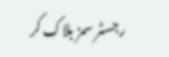رجسٹر سمز بلاک کر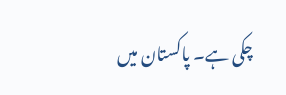چکی ہے۔ پاکستان میں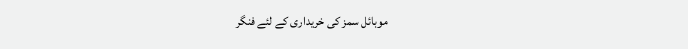موبائل سمز کی خریداری کے لئے فنگر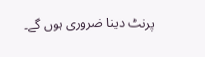پرنٹ دینا ضروری ہوں گے۔